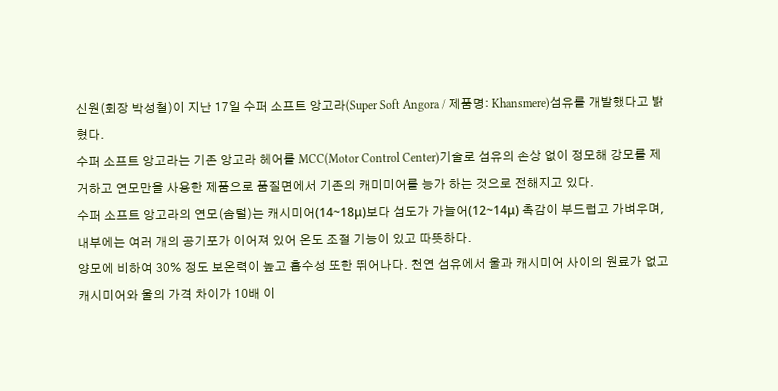신원(회장 박성철)이 지난 17일 수퍼 소프트 앙고라(Super Soft Angora / 제품명: Khansmere)섬유를 개발했다고 밝혔다.
수퍼 소프트 앙고라는 기존 앙고라 헤어를 MCC(Motor Control Center)기술로 섬유의 손상 없이 정모해 강모를 제거하고 연모만을 사용한 제품으로 품질면에서 기존의 캐미미어를 능가 하는 것으로 전해지고 있다.
수퍼 소프트 앙고라의 연모(솜털)는 캐시미어(14~18μ)보다 섬도가 가늘어(12~14μ) 촉감이 부드럽고 가벼우며, 내부에는 여러 개의 공기포가 이어져 있어 온도 조절 기능이 있고 따뜻하다.
양모에 비하여 30% 정도 보온력이 높고 흡수성 또한 뛰어나다. 천연 섬유에서 울과 캐시미어 사이의 원료가 없고 캐시미어와 울의 가격 차이가 10배 이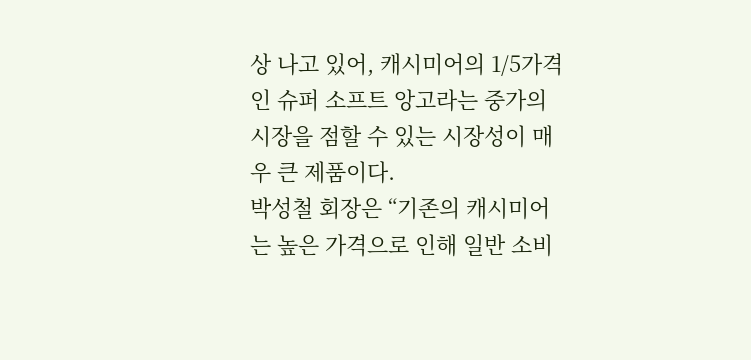상 나고 있어, 캐시미어의 1/5가격인 슈퍼 소프트 앙고라는 중가의 시장을 점할 수 있는 시장성이 매우 큰 제품이다.
박성철 회장은 “기존의 캐시미어는 높은 가격으로 인해 일반 소비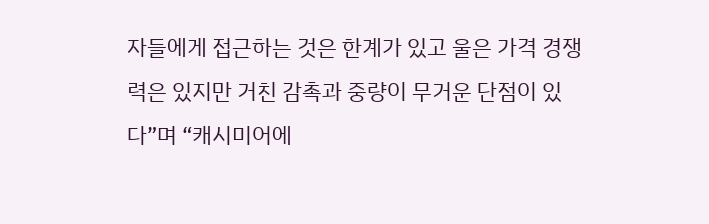자들에게 접근하는 것은 한계가 있고 울은 가격 경쟁력은 있지만 거친 감촉과 중량이 무거운 단점이 있다”며 “캐시미어에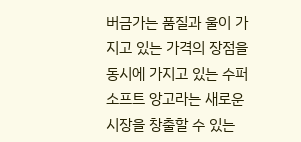버금가는 품질과 울이 가지고 있는 가격의 장점을 동시에 가지고 있는 수퍼 소프트 앙고라는 새로운 시장을 창출할 수 있는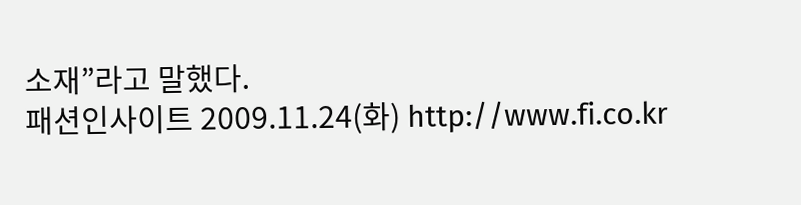소재”라고 말했다.
패션인사이트 2009.11.24(화) http://www.fi.co.kr